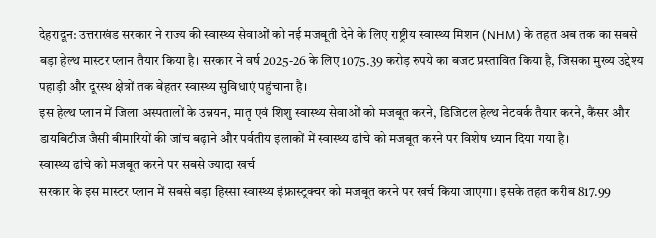देहरादून: उत्तराखंड सरकार ने राज्य की स्वास्थ्य सेवाओं को नई मजबूती देने के लिए राष्ट्रीय स्वास्थ्य मिशन (NHM) के तहत अब तक का सबसे बड़ा हेल्थ मास्टर प्लान तैयार किया है। सरकार ने वर्ष 2025-26 के लिए 1075.39 करोड़ रुपये का बजट प्रस्तावित किया है, जिसका मुख्य उद्देश्य पहाड़ी और दूरस्थ क्षेत्रों तक बेहतर स्वास्थ्य सुविधाएं पहुंचाना है।
इस हेल्थ प्लान में जिला अस्पतालों के उन्नयन, मातृ एवं शिशु स्वास्थ्य सेवाओं को मजबूत करने, डिजिटल हेल्थ नेटवर्क तैयार करने, कैंसर और डायबिटीज जैसी बीमारियों की जांच बढ़ाने और पर्वतीय इलाकों में स्वास्थ्य ढांचे को मजबूत करने पर विशेष ध्यान दिया गया है।
स्वास्थ्य ढांचे को मजबूत करने पर सबसे ज्यादा खर्च
सरकार के इस मास्टर प्लान में सबसे बड़ा हिस्सा स्वास्थ्य इंफ्रास्ट्रक्चर को मजबूत करने पर खर्च किया जाएगा। इसके तहत करीब 817.99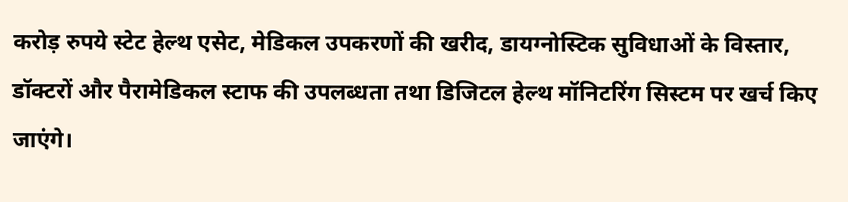करोड़ रुपये स्टेट हेल्थ एसेट, मेडिकल उपकरणों की खरीद, डायग्नोस्टिक सुविधाओं के विस्तार, डॉक्टरों और पैरामेडिकल स्टाफ की उपलब्धता तथा डिजिटल हेल्थ मॉनिटरिंग सिस्टम पर खर्च किए जाएंगे।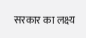सरकार का लक्ष्य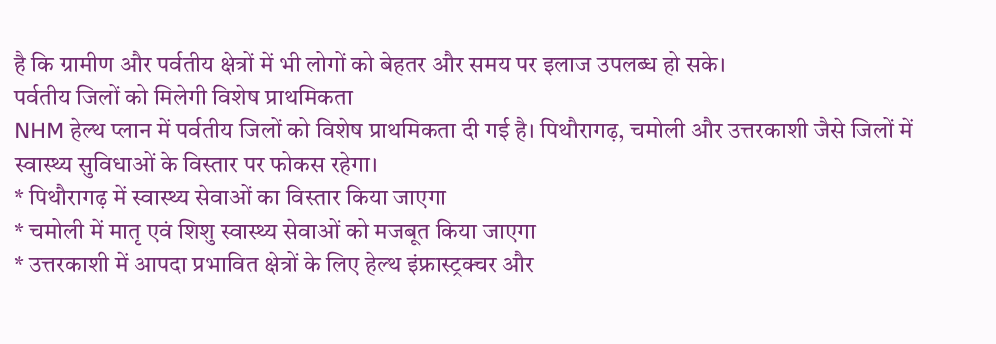है कि ग्रामीण और पर्वतीय क्षेत्रों में भी लोगों को बेहतर और समय पर इलाज उपलब्ध हो सके।
पर्वतीय जिलों को मिलेगी विशेष प्राथमिकता
NHM हेल्थ प्लान में पर्वतीय जिलों को विशेष प्राथमिकता दी गई है। पिथौरागढ़, चमोली और उत्तरकाशी जैसे जिलों में स्वास्थ्य सुविधाओं के विस्तार पर फोकस रहेगा।
* पिथौरागढ़ में स्वास्थ्य सेवाओं का विस्तार किया जाएगा
* चमोली में मातृ एवं शिशु स्वास्थ्य सेवाओं को मजबूत किया जाएगा
* उत्तरकाशी में आपदा प्रभावित क्षेत्रों के लिए हेल्थ इंफ्रास्ट्रक्चर और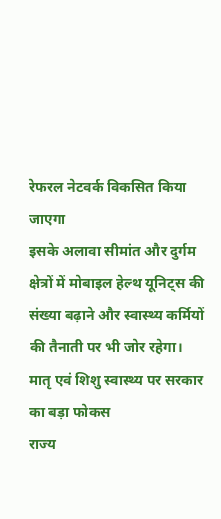रेफरल नेटवर्क विकसित किया जाएगा
इसके अलावा सीमांत और दुर्गम क्षेत्रों में मोबाइल हेल्थ यूनिट्स की संख्या बढ़ाने और स्वास्थ्य कर्मियों की तैनाती पर भी जोर रहेगा।
मातृ एवं शिशु स्वास्थ्य पर सरकार का बड़ा फोकस
राज्य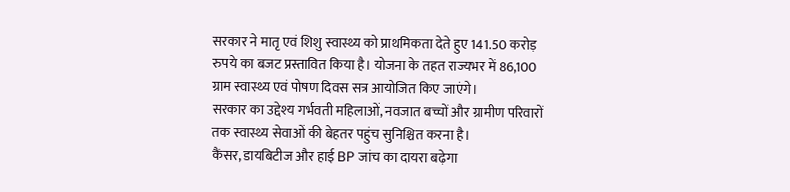सरकार ने मातृ एवं शिशु स्वास्थ्य को प्राथमिकता देते हुए 141.50 करोड़ रुपये का बजट प्रस्तावित किया है। योजना के तहत राज्यभर में 86,100 ग्राम स्वास्थ्य एवं पोषण दिवस सत्र आयोजित किए जाएंगे।
सरकार का उद्देश्य गर्भवती महिलाओं, नवजात बच्चों और ग्रामीण परिवारों तक स्वास्थ्य सेवाओं की बेहतर पहुंच सुनिश्चित करना है।
कैंसर, डायबिटीज और हाई BP जांच का दायरा बढ़ेगा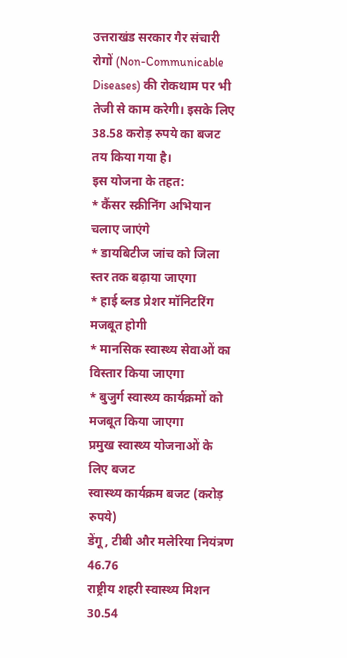उत्तराखंड सरकार गैर संचारी रोगों (Non-Communicable Diseases) की रोकथाम पर भी तेजी से काम करेगी। इसके लिए 38.58 करोड़ रुपये का बजट तय किया गया है।
इस योजना के तहत:
* कैंसर स्क्रीनिंग अभियान चलाए जाएंगे
* डायबिटीज जांच को जिला स्तर तक बढ़ाया जाएगा
* हाई ब्लड प्रेशर मॉनिटरिंग मजबूत होगी
* मानसिक स्वास्थ्य सेवाओं का विस्तार किया जाएगा
* बुजुर्ग स्वास्थ्य कार्यक्रमों को मजबूत किया जाएगा
प्रमुख स्वास्थ्य योजनाओं के लिए बजट
स्वास्थ्य कार्यक्रम बजट (करोड़ रुपये)
डेंगू, टीबी और मलेरिया नियंत्रण 46.76
राष्ट्रीय शहरी स्वास्थ्य मिशन 30.54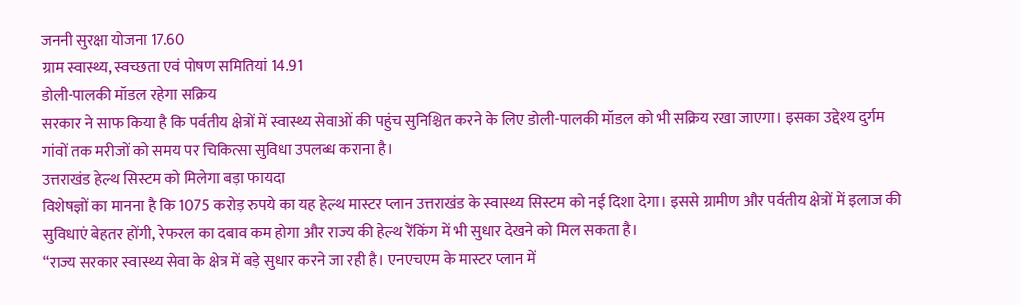जननी सुरक्षा योजना 17.60
ग्राम स्वास्थ्य, स्वच्छता एवं पोषण समितियां 14.91
डोली-पालकी मॉडल रहेगा सक्रिय
सरकार ने साफ किया है कि पर्वतीय क्षेत्रों में स्वास्थ्य सेवाओं की पहुंच सुनिश्चित करने के लिए डोली-पालकी मॉडल को भी सक्रिय रखा जाएगा। इसका उद्देश्य दुर्गम गांवों तक मरीजों को समय पर चिकित्सा सुविधा उपलब्ध कराना है।
उत्तराखंड हेल्थ सिस्टम को मिलेगा बड़ा फायदा
विशेषज्ञों का मानना है कि 1075 करोड़ रुपये का यह हेल्थ मास्टर प्लान उत्तराखंड के स्वास्थ्य सिस्टम को नई दिशा देगा। इससे ग्रामीण और पर्वतीय क्षेत्रों में इलाज की सुविधाएं बेहतर होंगी, रेफरल का दबाव कम होगा और राज्य की हेल्थ रैंकिंग में भी सुधार देखने को मिल सकता है।
“राज्य सरकार स्वास्थ्य सेवा के क्षेत्र में बड़े सुधार करने जा रही है। एनएचएम के मास्टर प्लान में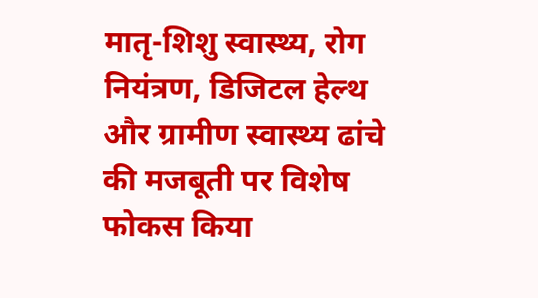मातृ-शिशु स्वास्थ्य, रोग नियंत्रण, डिजिटल हेल्थ और ग्रामीण स्वास्थ्य ढांचे की मजबूती पर विशेष फोकस किया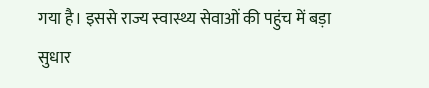गया है। इससे राज्य स्वास्थ्य सेवाओं की पहुंच में बड़ा सुधार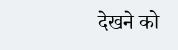देखने को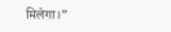मिलेगा।”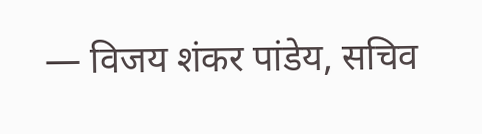— विजय शंकर पांडेय, सचिव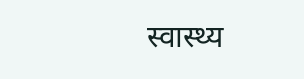स्वास्थ्य